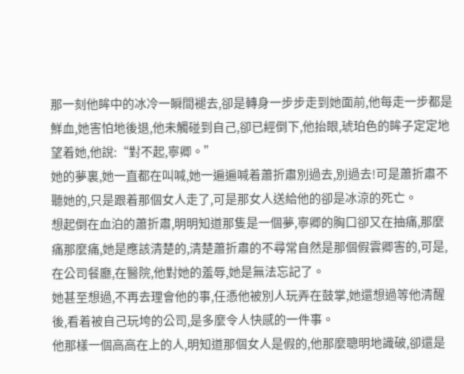那一刻他眸中的冰冷一瞬間褪去,卻是轉身一步步走到她面前,他每走一步都是鮮血,她害怕地後退,他未觸碰到自己,卻已經倒下,他抬眼,琥珀色的眸子定定地望着她,他說:“對不起,寧卿。”
她的夢裏,她一直都在叫喊,她一遍遍喊着蕭折肅別過去,別過去!可是蕭折肅不聽她的,只是跟着那個女人走了,可是那女人送給他的卻是冰涼的死亡。
想起倒在血泊的蕭折肅,明明知道那隻是一個夢,寧卿的胸口卻又在抽痛,那麼痛那麼痛,她是應該清楚的,清楚蕭折肅的不尋常自然是那個假雲卿害的,可是,在公司餐廳,在醫院,他對她的羞辱,她是無法忘記了。
她甚至想過,不再去理會他的事,任憑他被別人玩弄在鼓掌,她還想過等他清醒後,看着被自己玩垮的公司,是多麼令人快感的一件事。
他那樣一個高高在上的人,明知道那個女人是假的,他那麼聰明地識破,卻還是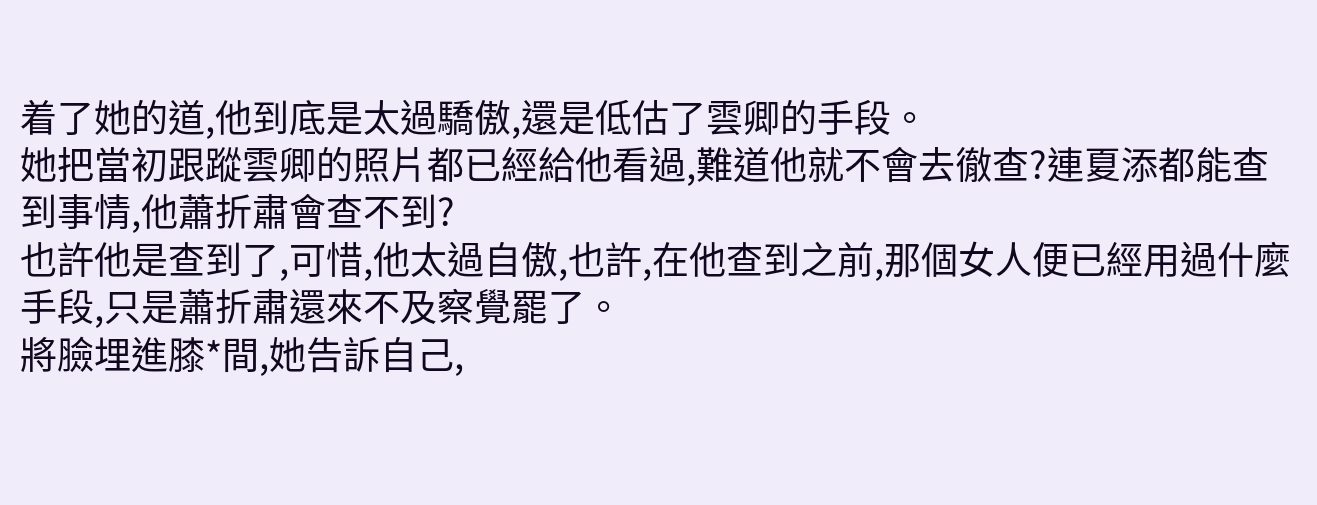着了她的道,他到底是太過驕傲,還是低估了雲卿的手段。
她把當初跟蹤雲卿的照片都已經給他看過,難道他就不會去徹查?連夏添都能查到事情,他蕭折肅會查不到?
也許他是查到了,可惜,他太過自傲,也許,在他查到之前,那個女人便已經用過什麼手段,只是蕭折肅還來不及察覺罷了。
將臉埋進膝*間,她告訴自己,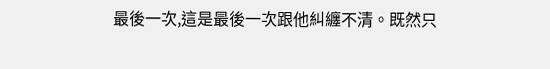最後一次,這是最後一次跟他糾纏不清。既然只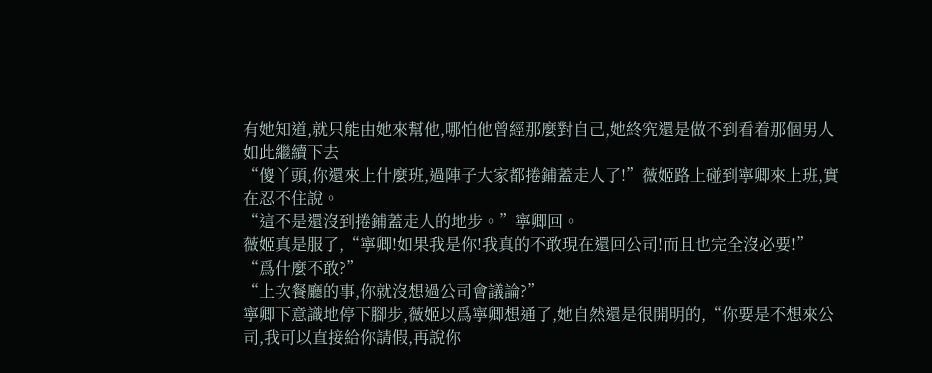有她知道,就只能由她來幫他,哪怕他曾經那麼對自己,她終究還是做不到看着那個男人如此繼續下去
“傻丫頭,你還來上什麼班,過陣子大家都捲鋪蓋走人了!”薇姬路上碰到寧卿來上班,實在忍不住說。
“這不是還沒到捲鋪蓋走人的地步。”寧卿回。
薇姬真是服了,“寧卿!如果我是你!我真的不敢現在還回公司!而且也完全沒必要!”
“爲什麼不敢?”
“上次餐廳的事,你就沒想過公司會議論?”
寧卿下意識地停下腳步,薇姬以爲寧卿想通了,她自然還是很開明的,“你要是不想來公司,我可以直接給你請假,再說你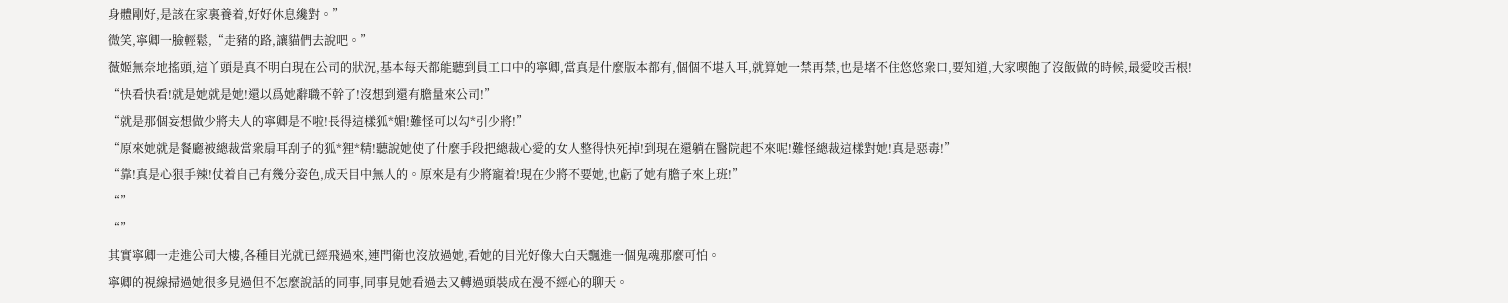身體剛好,是該在家裏養着,好好休息纔對。”
微笑,寧卿一臉輕鬆,“走豬的路,讓貓們去說吧。”
薇姬無奈地搖頭,這丫頭是真不明白現在公司的狀況,基本每天都能聽到員工口中的寧卿,當真是什麼版本都有,個個不堪入耳,就算她一禁再禁,也是堵不住悠悠衆口,要知道,大家喫飽了沒飯做的時候,最愛咬舌根!
“快看快看!就是她就是她!還以爲她辭職不幹了!沒想到還有膽量來公司!”
“就是那個妄想做少將夫人的寧卿是不啦!長得這樣狐*媚!難怪可以勾*引少將!”
“原來她就是餐廳被總裁當衆扇耳刮子的狐*狸*精!聽說她使了什麼手段把總裁心愛的女人整得快死掉!到現在還躺在醫院起不來呢!難怪總裁這樣對她!真是惡毒!”
“靠!真是心狠手辣!仗着自己有幾分姿色,成天目中無人的。原來是有少將寵着!現在少將不要她,也虧了她有膽子來上班!”
“”
“”
其實寧卿一走進公司大樓,各種目光就已經飛過來,連門衛也沒放過她,看她的目光好像大白天飄進一個鬼魂那麼可怕。
寧卿的視線掃過她很多見過但不怎麼說話的同事,同事見她看過去又轉過頭裝成在漫不經心的聊天。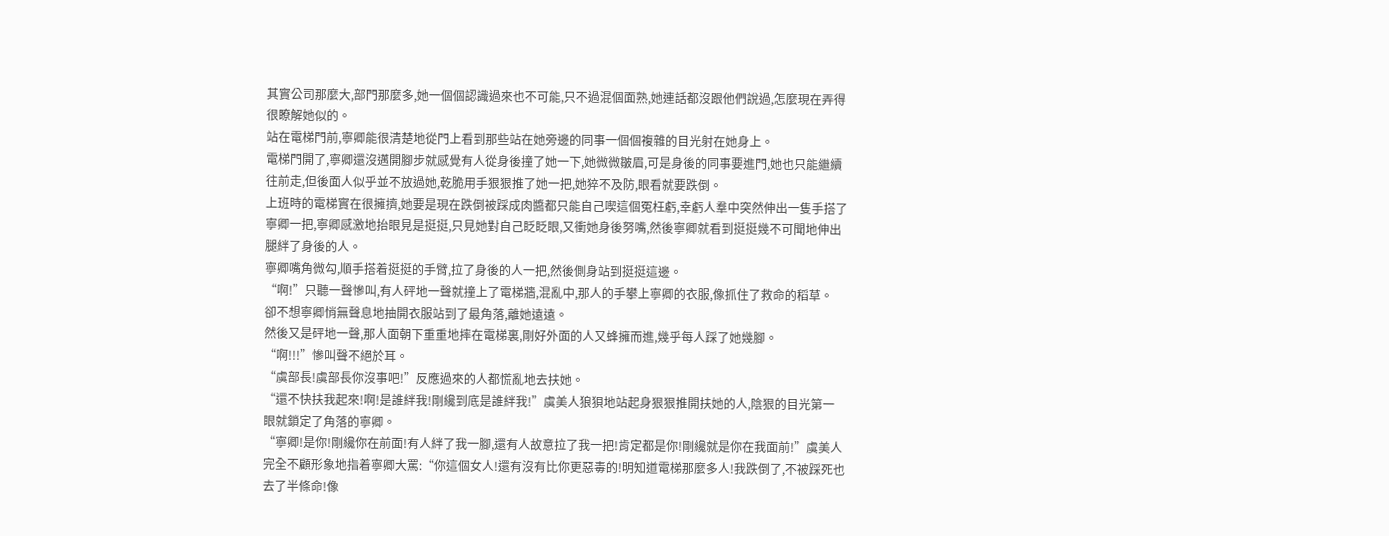其實公司那麼大,部門那麼多,她一個個認識過來也不可能,只不過混個面熟,她連話都沒跟他們說過,怎麼現在弄得很瞭解她似的。
站在電梯門前,寧卿能很清楚地從門上看到那些站在她旁邊的同事一個個複雜的目光射在她身上。
電梯門開了,寧卿還沒邁開腳步就感覺有人從身後撞了她一下,她微微皺眉,可是身後的同事要進門,她也只能繼續往前走,但後面人似乎並不放過她,乾脆用手狠狠推了她一把,她猝不及防,眼看就要跌倒。
上班時的電梯實在很擁擠,她要是現在跌倒被踩成肉醬都只能自己喫這個冤枉虧,幸虧人羣中突然伸出一隻手搭了寧卿一把,寧卿感激地抬眼見是挺挺,只見她對自己眨眨眼,又衝她身後努嘴,然後寧卿就看到挺挺幾不可聞地伸出腿絆了身後的人。
寧卿嘴角微勾,順手搭着挺挺的手臂,拉了身後的人一把,然後側身站到挺挺這邊。
“啊!”只聽一聲慘叫,有人砰地一聲就撞上了電梯牆,混亂中,那人的手攀上寧卿的衣服,像抓住了救命的稻草。
卻不想寧卿悄無聲息地抽開衣服站到了最角落,離她遠遠。
然後又是砰地一聲,那人面朝下重重地摔在電梯裏,剛好外面的人又蜂擁而進,幾乎每人踩了她幾腳。
“啊!!!”慘叫聲不絕於耳。
“虞部長!虞部長你沒事吧!”反應過來的人都慌亂地去扶她。
“還不快扶我起來!啊!是誰絆我!剛纔到底是誰絆我!”虞美人狼狽地站起身狠狠推開扶她的人,陰狠的目光第一眼就鎖定了角落的寧卿。
“寧卿!是你!剛纔你在前面!有人絆了我一腳,還有人故意拉了我一把!肯定都是你!剛纔就是你在我面前!”虞美人完全不顧形象地指着寧卿大罵:“你這個女人!還有沒有比你更惡毒的!明知道電梯那麼多人!我跌倒了,不被踩死也去了半條命!像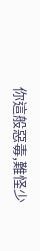你這般惡毒,難怪少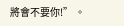將會不要你!” 。